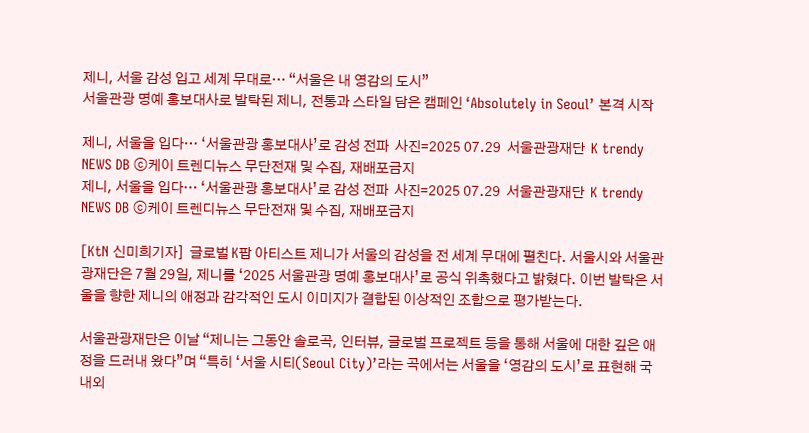제니, 서울 감성 입고 세계 무대로… “서울은 내 영감의 도시”
서울관광 명예 홍보대사로 발탁된 제니, 전통과 스타일 담은 캠페인 ‘Absolutely in Seoul’ 본격 시작

제니, 서울을 입다… ‘서울관광 홍보대사’로 감성 전파  사진=2025 07.29  서울관광재단  K trendy NEWS DB ⓒ케이 트렌디뉴스 무단전재 및 수집, 재배포금지
제니, 서울을 입다… ‘서울관광 홍보대사’로 감성 전파  사진=2025 07.29  서울관광재단  K trendy NEWS DB ⓒ케이 트렌디뉴스 무단전재 및 수집, 재배포금지

[KtN 신미희기자]  글로벌 K팝 아티스트 제니가 서울의 감성을 전 세계 무대에 펼친다. 서울시와 서울관광재단은 7월 29일, 제니를 ‘2025 서울관광 명예 홍보대사’로 공식 위촉했다고 밝혔다. 이번 발탁은 서울을 향한 제니의 애정과 감각적인 도시 이미지가 결합된 이상적인 조합으로 평가받는다.

서울관광재단은 이날 “제니는 그동안 솔로곡, 인터뷰, 글로벌 프로젝트 등을 통해 서울에 대한 깊은 애정을 드러내 왔다”며 “특히 ‘서울 시티(Seoul City)’라는 곡에서는 서울을 ‘영감의 도시’로 표현해 국내외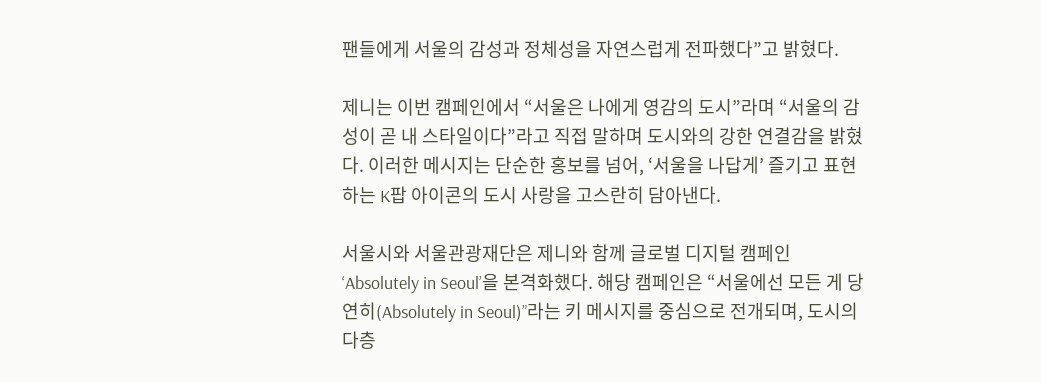팬들에게 서울의 감성과 정체성을 자연스럽게 전파했다”고 밝혔다.

제니는 이번 캠페인에서 “서울은 나에게 영감의 도시”라며 “서울의 감성이 곧 내 스타일이다”라고 직접 말하며 도시와의 강한 연결감을 밝혔다. 이러한 메시지는 단순한 홍보를 넘어, ‘서울을 나답게’ 즐기고 표현하는 K팝 아이콘의 도시 사랑을 고스란히 담아낸다.

서울시와 서울관광재단은 제니와 함께 글로벌 디지털 캠페인 ‘Absolutely in Seoul’을 본격화했다. 해당 캠페인은 “서울에선 모든 게 당연히(Absolutely in Seoul)”라는 키 메시지를 중심으로 전개되며, 도시의 다층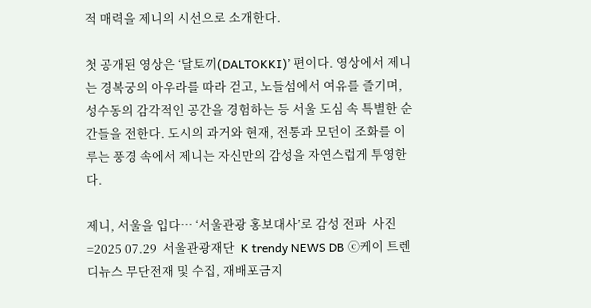적 매력을 제니의 시선으로 소개한다.

첫 공개된 영상은 ‘달토끼(DALTOKKI)’ 편이다. 영상에서 제니는 경복궁의 아우라를 따라 걷고, 노들섬에서 여유를 즐기며, 성수동의 감각적인 공간을 경험하는 등 서울 도심 속 특별한 순간들을 전한다. 도시의 과거와 현재, 전통과 모던이 조화를 이루는 풍경 속에서 제니는 자신만의 감성을 자연스럽게 투영한다.

제니, 서울을 입다… ‘서울관광 홍보대사’로 감성 전파  사진=2025 07.29  서울관광재단  K trendy NEWS DB ⓒ케이 트렌디뉴스 무단전재 및 수집, 재배포금지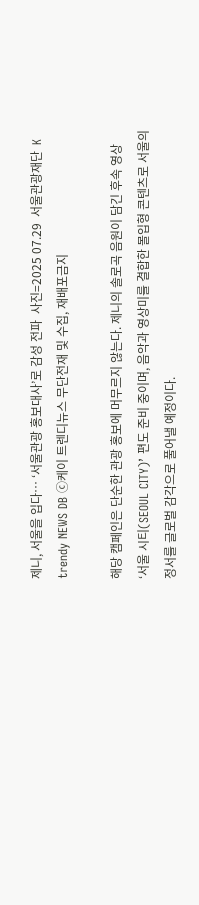제니, 서울을 입다… ‘서울관광 홍보대사’로 감성 전파  사진=2025 07.29  서울관광재단  K trendy NEWS DB ⓒ케이 트렌디뉴스 무단전재 및 수집, 재배포금지

해당 캠페인은 단순한 관광 홍보에 머무르지 않는다. 제니의 솔로곡 음원이 담긴 후속 영상 ‘서울 시티(SEOUL CITY)’ 편도 준비 중이며, 음악과 영상미를 결합한 몰입형 콘텐츠로 서울의 정서를 글로벌 감각으로 풀어낼 예정이다.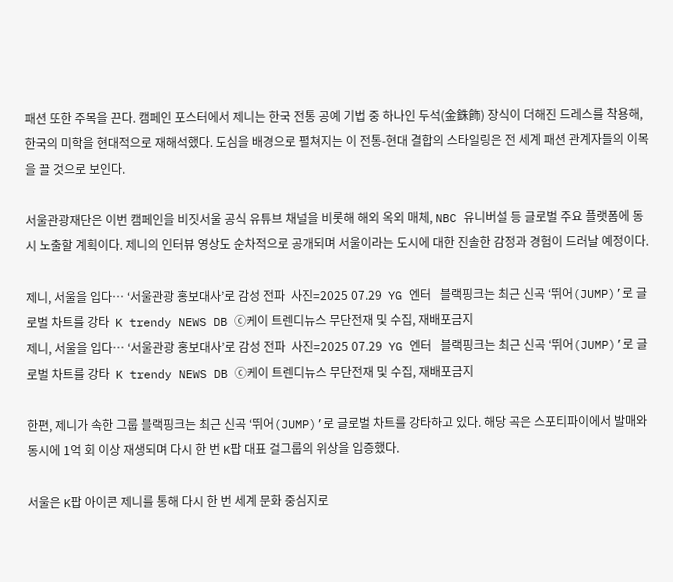패션 또한 주목을 끈다. 캠페인 포스터에서 제니는 한국 전통 공예 기법 중 하나인 두석(金銖飾) 장식이 더해진 드레스를 착용해, 한국의 미학을 현대적으로 재해석했다. 도심을 배경으로 펼쳐지는 이 전통-현대 결합의 스타일링은 전 세계 패션 관계자들의 이목을 끌 것으로 보인다.

서울관광재단은 이번 캠페인을 비짓서울 공식 유튜브 채널을 비롯해 해외 옥외 매체, NBC 유니버설 등 글로벌 주요 플랫폼에 동시 노출할 계획이다. 제니의 인터뷰 영상도 순차적으로 공개되며 서울이라는 도시에 대한 진솔한 감정과 경험이 드러날 예정이다.

제니, 서울을 입다… ‘서울관광 홍보대사’로 감성 전파  사진=2025 07.29  YG 엔터   블랙핑크는 최근 신곡 ‘뛰어(JUMP)’로 글로벌 차트를 강타  K trendy NEWS DB ⓒ케이 트렌디뉴스 무단전재 및 수집, 재배포금지
제니, 서울을 입다… ‘서울관광 홍보대사’로 감성 전파  사진=2025 07.29  YG 엔터   블랙핑크는 최근 신곡 ‘뛰어(JUMP)’로 글로벌 차트를 강타  K trendy NEWS DB ⓒ케이 트렌디뉴스 무단전재 및 수집, 재배포금지

한편, 제니가 속한 그룹 블랙핑크는 최근 신곡 ‘뛰어(JUMP)’로 글로벌 차트를 강타하고 있다. 해당 곡은 스포티파이에서 발매와 동시에 1억 회 이상 재생되며 다시 한 번 K팝 대표 걸그룹의 위상을 입증했다.

서울은 K팝 아이콘 제니를 통해 다시 한 번 세계 문화 중심지로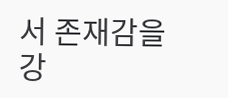서 존재감을 강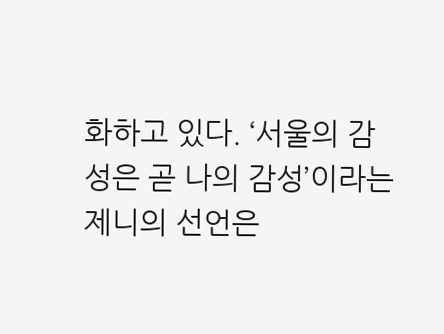화하고 있다. ‘서울의 감성은 곧 나의 감성’이라는 제니의 선언은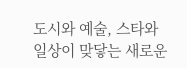도시와 예술, 스타와 일상이 맞닿는 새로운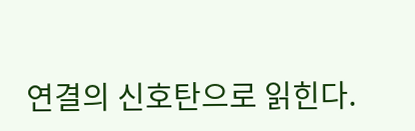연결의 신호탄으로 읽힌다.